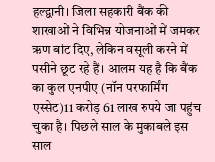हल्द्वानी। जिला सहकारी बैंक की शाखाओं ने विभिन्न योजनाओं में जमकर ऋण बांट दिए, लेकिन वसूली करने में पसीने छूट रहे हैं। आलम यह है कि बैंक का कुल एनपीए (नॉन परफार्मिंग एस्सेट)11 करोड़ 61 लाख रुपये जा पहुंच चुका है। पिछले साल के मुकाबले इस साल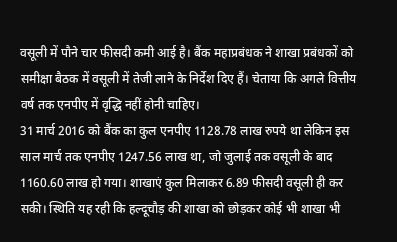वसूली में पौने चार फीसदी कमी आई है। बैंक महाप्रबंधक ने शाखा प्रबंधकों को समीक्षा बैठक में वसूली में तेजी लाने के निर्देश दिए हैं। चेताया कि अगले वित्तीय वर्ष तक एनपीए में वृद्धि नहीं होनी चाहिए।
31 मार्च 2016 को बैंक का कुल एनपीए 1128.78 लाख रुपये था लेकिन इस साल मार्च तक एनपीए 1247.56 लाख था, जो जुलाई तक वसूली के बाद 1160.60 लाख हो गया। शाखाएं कुल मिलाकर 6.89 फीसदी वसूली ही कर सकी। स्थिति यह रही कि हल्दूचौड़ की शाखा को छोड़कर कोई भी शाखा भी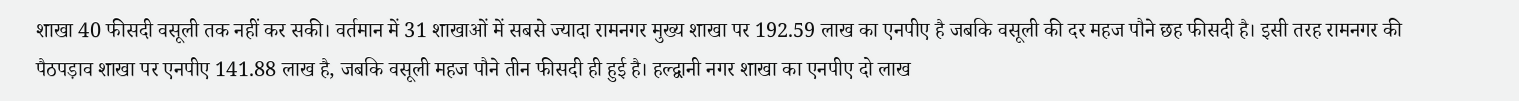शाखा 40 फीसदी वसूली तक नहीं कर सकी। वर्तमान में 31 शाखाओं में सबसे ज्यादा रामनगर मुख्य शाखा पर 192.59 लाख का एनपीए है जबकि वसूली की दर महज पौने छह फीसदी है। इसी तरह रामनगर की पैठपड़ाव शाखा पर एनपीए 141.88 लाख है, जबकि वसूली महज पौने तीन फीसदी ही हुई है। हल्द्वानी नगर शाखा का एनपीए दो लाख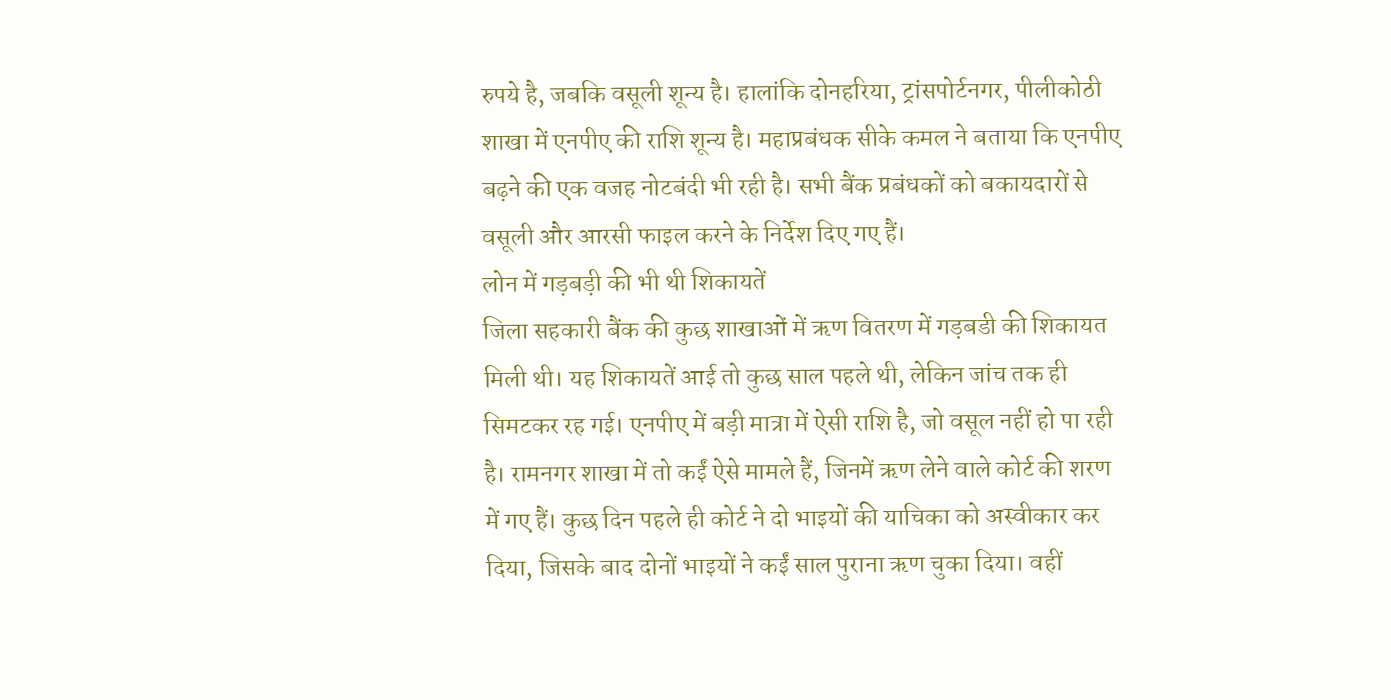रुपये है, जबकि वसूली शून्य है। हालांकि दोनहरिया, ट्रांसपोर्टनगर, पीलीकोठी शाखा में एनपीए की राशि शून्य है। महाप्रबंधक सीके कमल ने बताया कि एनपीए बढ़ने की एक वजह नोटबंदी भी रही है। सभी बैंक प्रबंधकों को बकायदारों से वसूली और आरसी फाइल करने के निर्देश दिए गए हैं।
लोन में गड़बड़ी की भी थी शिकायतें
जिला सहकारी बैंक की कुछ शाखाओं में ऋण वितरण में गड़बडी की शिकायत मिली थी। यह शिकायतें आई तो कुछ साल पहले थी, लेकिन जांच तक ही सिमटकर रह गई। एनपीए में बड़ी मात्रा में ऐसी राशि है, जो वसूल नहीं हो पा रही है। रामनगर शाखा में तो कईं ऐसे मामले हैं, जिनमें ऋण लेने वाले कोर्ट की शरण में गए हैं। कुछ दिन पहले ही कोर्ट ने दो भाइयों की याचिका को अस्वीकार कर दिया, जिसके बाद दोनों भाइयों ने कईं साल पुराना ऋण चुका दिया। वहीं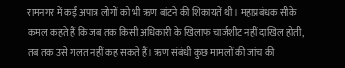रामनगर में कईं अपात्र लोगों को भी ऋण बांटने की शिकायतें थी। महाप्रबंधक सीके कमल कहते हैं कि जब तक किसी अधिकारी के खिलाफ चार्जशीट नहीं दाखिल होती, तब तक उसे गलत नहीं कह सकते हैं। ऋण संबंधी कुछ मामलों की जांच की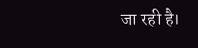जा रही है।